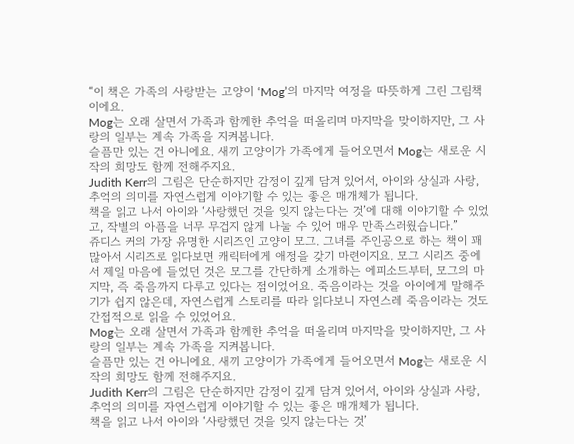“이 책은 가족의 사랑받는 고양이 ‘Mog’의 마지막 여정을 따뜻하게 그린 그림책이에요.
Mog는 오래 살면서 가족과 함께한 추억을 떠올리며 마지막을 맞이하지만, 그 사랑의 일부는 계속 가족을 지켜봅니다.
슬픔만 있는 건 아니에요. 새끼 고양이가 가족에게 들어오면서 Mog는 새로운 시작의 희망도 함께 전해주지요.
Judith Kerr의 그림은 단순하지만 감정이 깊게 담겨 있어서, 아이와 상실과 사랑, 추억의 의미를 자연스럽게 이야기할 수 있는 좋은 매개체가 됩니다.
책을 읽고 나서 아이와 ‘사랑했던 것을 잊지 않는다는 것’에 대해 이야기할 수 있었고, 작별의 아픔을 너무 무겁지 않게 나눌 수 있어 매우 만족스러웠습니다.”
쥬디스 커의 가장 유명한 시리즈인 고양이 모그. 그녀를 주인공으로 하는 책이 꽤 많아서 시리즈로 읽다보면 캐릭터에게 애정을 갖기 마련이지요. 모그 시리즈 중에서 제일 마음에 들었던 것은 모그를 간단하게 소개하는 에피소드부터, 모그의 마지막, 즉 죽음까지 다루고 있다는 점이었어요. 죽음이라는 것을 아이에게 말해주기가 쉽지 않은데, 자연스럽게 스토리를 따라 읽다보니 자연스레 죽음이라는 것도 간접적으로 읽을 수 있었어요.
Mog는 오래 살면서 가족과 함께한 추억을 떠올리며 마지막을 맞이하지만, 그 사랑의 일부는 계속 가족을 지켜봅니다.
슬픔만 있는 건 아니에요. 새끼 고양이가 가족에게 들어오면서 Mog는 새로운 시작의 희망도 함께 전해주지요.
Judith Kerr의 그림은 단순하지만 감정이 깊게 담겨 있어서, 아이와 상실과 사랑, 추억의 의미를 자연스럽게 이야기할 수 있는 좋은 매개체가 됩니다.
책을 읽고 나서 아이와 ‘사랑했던 것을 잊지 않는다는 것’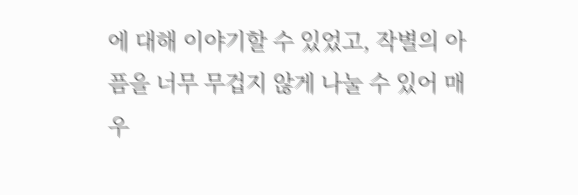에 대해 이야기할 수 있었고, 작별의 아픔을 너무 무겁지 않게 나눌 수 있어 매우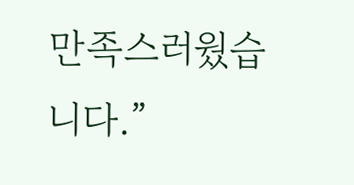만족스러웠습니다.”